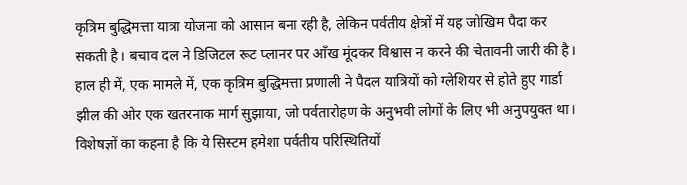कृत्रिम बुद्धिमत्ता यात्रा योजना को आसान बना रही है, लेकिन पर्वतीय क्षेत्रों में यह जोखिम पैदा कर सकती है। बचाव दल ने डिजिटल रूट प्लानर पर आँख मूंदकर विश्वास न करने की चेतावनी जारी की है। हाल ही में, एक मामले में, एक कृत्रिम बुद्धिमत्ता प्रणाली ने पैदल यात्रियों को ग्लेशियर से होते हुए गार्डा झील की ओर एक खतरनाक मार्ग सुझाया, जो पर्वतारोहण के अनुभवी लोगों के लिए भी अनुपयुक्त था। विशेषज्ञों का कहना है कि ये सिस्टम हमेशा पर्वतीय परिस्थितियों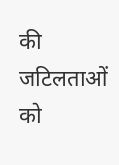की जटिलताओं को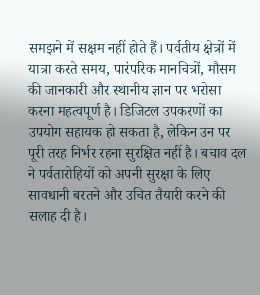समझने में सक्षम नहीं होते हैं। पर्वतीय क्षेत्रों में यात्रा करते समय, पारंपरिक मानचित्रों, मौसम की जानकारी और स्थानीय ज्ञान पर भरोसा करना महत्वपूर्ण है। डिजिटल उपकरणों का उपयोग सहायक हो सकता है, लेकिन उन पर पूरी तरह निर्भर रहना सुरक्षित नहीं है। बचाव दल ने पर्वतारोहियों को अपनी सुरक्षा के लिए सावधानी बरतने और उचित तैयारी करने की सलाह दी है।